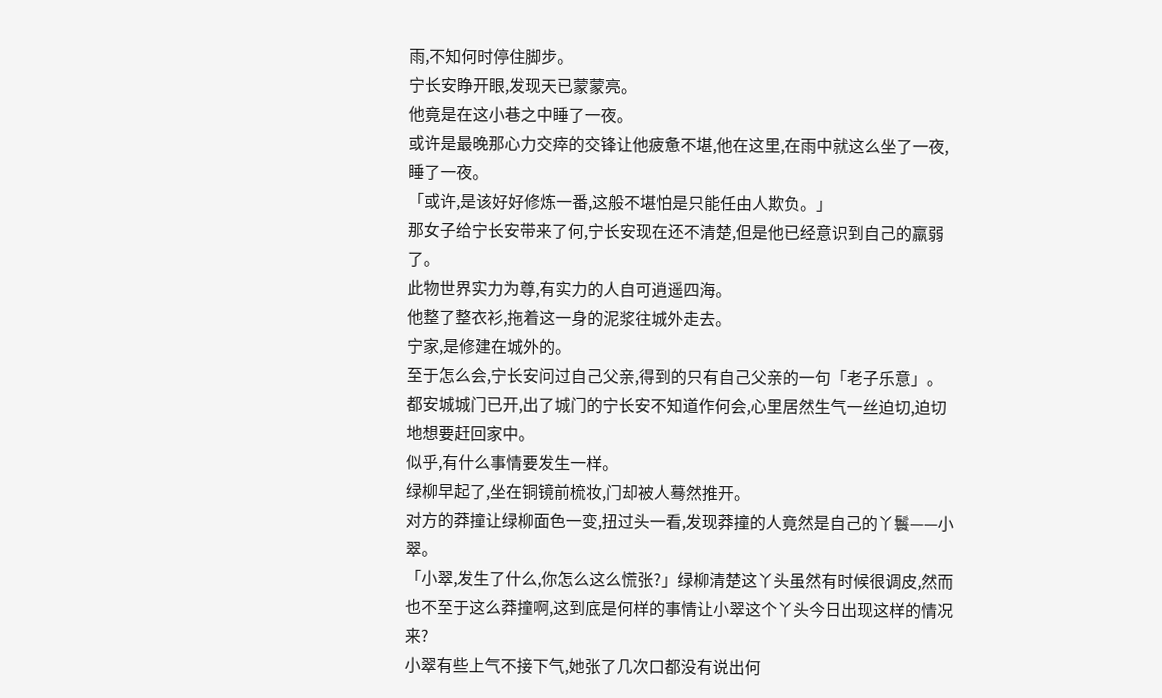雨,不知何时停住脚步。
宁长安睁开眼,发现天已蒙蒙亮。
他竟是在这小巷之中睡了一夜。
或许是最晚那心力交瘁的交锋让他疲惫不堪,他在这里,在雨中就这么坐了一夜,睡了一夜。
「或许,是该好好修炼一番,这般不堪怕是只能任由人欺负。」
那女子给宁长安带来了何,宁长安现在还不清楚,但是他已经意识到自己的羸弱了。
此物世界实力为尊,有实力的人自可逍遥四海。
他整了整衣衫,拖着这一身的泥浆往城外走去。
宁家,是修建在城外的。
至于怎么会,宁长安问过自己父亲,得到的只有自己父亲的一句「老子乐意」。
都安城城门已开,出了城门的宁长安不知道作何会,心里居然生气一丝迫切,迫切地想要赶回家中。
似乎,有什么事情要发生一样。
绿柳早起了,坐在铜镜前梳妆,门却被人蓦然推开。
对方的莽撞让绿柳面色一变,扭过头一看,发现莽撞的人竟然是自己的丫鬟——小翠。
「小翠,发生了什么,你怎么这么慌张?」绿柳清楚这丫头虽然有时候很调皮,然而也不至于这么莽撞啊,这到底是何样的事情让小翠这个丫头今日出现这样的情况来?
小翠有些上气不接下气,她张了几次口都没有说出何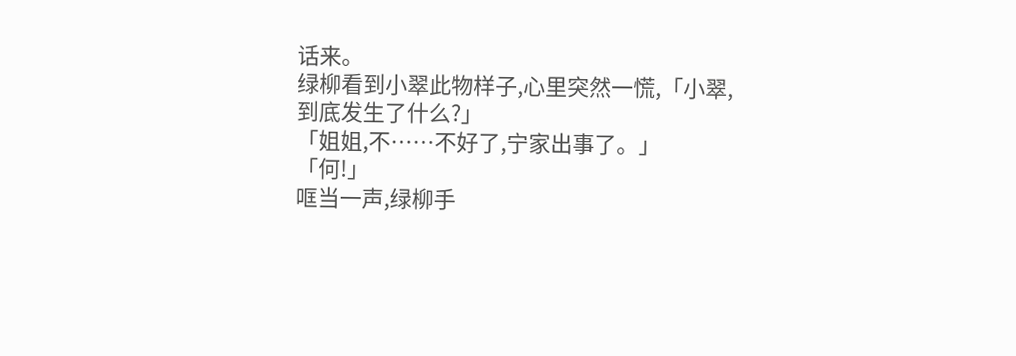话来。
绿柳看到小翠此物样子,心里突然一慌,「小翠,到底发生了什么?」
「姐姐,不……不好了,宁家出事了。」
「何!」
哐当一声,绿柳手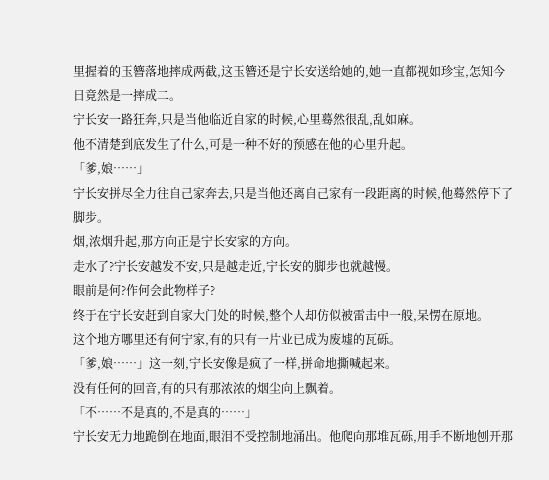里握着的玉簪落地摔成两截,这玉簪还是宁长安送给她的,她一直都视如珍宝,怎知今日竟然是一摔成二。
宁长安一路狂奔,只是当他临近自家的时候,心里蓦然很乱,乱如麻。
他不清楚到底发生了什么,可是一种不好的预感在他的心里升起。
「爹,娘……」
宁长安拼尽全力往自己家奔去,只是当他还离自己家有一段距离的时候,他蓦然停下了脚步。
烟,浓烟升起,那方向正是宁长安家的方向。
走水了?宁长安越发不安,只是越走近,宁长安的脚步也就越慢。
眼前是何?作何会此物样子?
终于在宁长安赶到自家大门处的时候,整个人却仿似被雷击中一般,呆愣在原地。
这个地方哪里还有何宁家,有的只有一片业已成为废墟的瓦砾。
「爹,娘……」这一刻,宁长安像是疯了一样,拼命地撕喊起来。
没有任何的回音,有的只有那浓浓的烟尘向上飘着。
「不……不是真的,不是真的……」
宁长安无力地跪倒在地面,眼泪不受控制地涌出。他爬向那堆瓦砾,用手不断地刨开那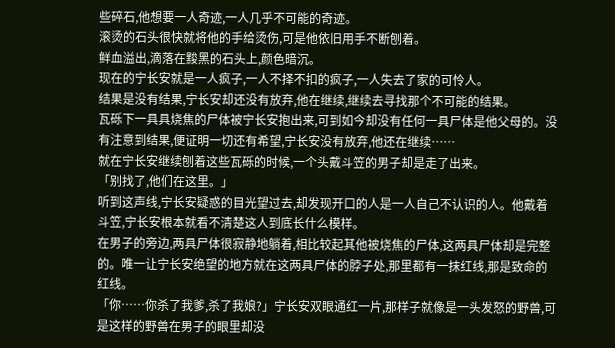些碎石,他想要一人奇迹,一人几乎不可能的奇迹。
滚烫的石头很快就将他的手给烫伤,可是他依旧用手不断刨着。
鲜血溢出,滴落在黢黑的石头上,颜色暗沉。
现在的宁长安就是一人疯子,一人不择不扣的疯子,一人失去了家的可怜人。
结果是没有结果,宁长安却还没有放弃,他在继续,继续去寻找那个不可能的结果。
瓦砾下一具具烧焦的尸体被宁长安抱出来,可到如今却没有任何一具尸体是他父母的。没有注意到结果,便证明一切还有希望,宁长安没有放弃,他还在继续……
就在宁长安继续刨着这些瓦砾的时候,一个头戴斗笠的男子却是走了出来。
「别找了,他们在这里。」
听到这声线,宁长安疑惑的目光望过去,却发现开口的人是一人自己不认识的人。他戴着斗笠,宁长安根本就看不清楚这人到底长什么模样。
在男子的旁边,两具尸体很寂静地躺着,相比较起其他被烧焦的尸体,这两具尸体却是完整的。唯一让宁长安绝望的地方就在这两具尸体的脖子处,那里都有一抹红线,那是致命的红线。
「你……你杀了我爹,杀了我娘?」宁长安双眼通红一片,那样子就像是一头发怒的野兽,可是这样的野兽在男子的眼里却没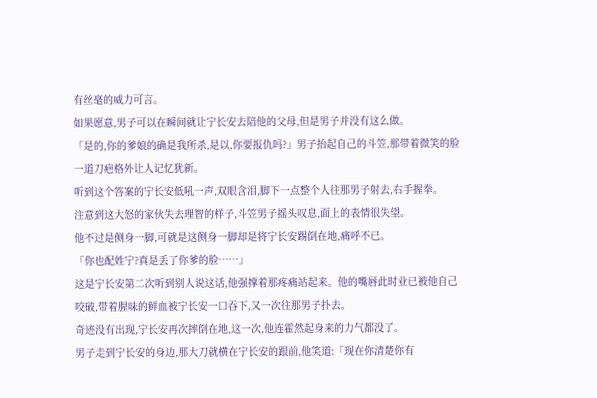有丝毫的威力可言。
如果愿意,男子可以在瞬间就让宁长安去陪他的父母,但是男子并没有这么做。
「是的,你的爹娘的确是我所杀,是以,你要报仇吗?」男子抬起自己的斗笠,那带着微笑的脸一道刀疤格外让人记忆犹新。
听到这个答案的宁长安低吼一声,双眼含泪,脚下一点整个人往那男子射去,右手握拳。
注意到这大怒的家伙失去理智的样子,斗笠男子摇头叹息,面上的表情很失望。
他不过是侧身一脚,可就是这侧身一脚却是将宁长安踢倒在地,痛呼不已。
「你也配姓宁?真是丢了你爹的脸……」
这是宁长安第二次听到别人说这话,他强撑着那疼痛站起来。他的嘴唇此时业已被他自己咬破,带着腥味的鲜血被宁长安一口吞下,又一次往那男子扑去。
奇迹没有出现,宁长安再次摔倒在地,这一次,他连霍然起身来的力气都没了。
男子走到宁长安的身边,那大刀就横在宁长安的跟前,他笑道:「现在你清楚你有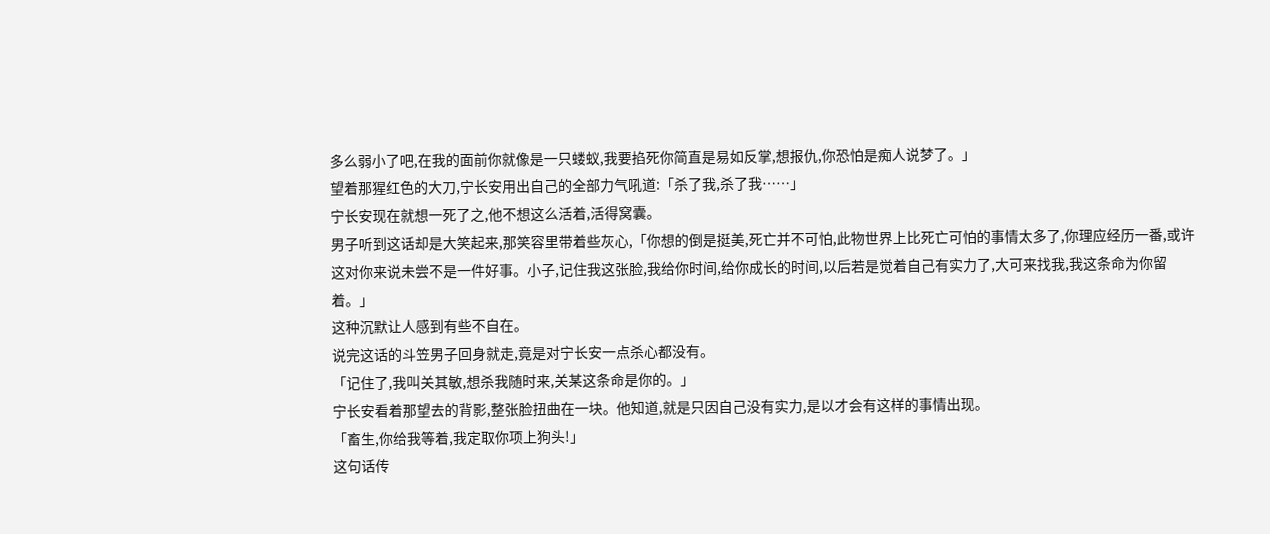多么弱小了吧,在我的面前你就像是一只蝼蚁,我要掐死你简直是易如反掌,想报仇,你恐怕是痴人说梦了。」
望着那猩红色的大刀,宁长安用出自己的全部力气吼道:「杀了我,杀了我……」
宁长安现在就想一死了之,他不想这么活着,活得窝囊。
男子听到这话却是大笑起来,那笑容里带着些灰心,「你想的倒是挺美,死亡并不可怕,此物世界上比死亡可怕的事情太多了,你理应经历一番,或许这对你来说未尝不是一件好事。小子,记住我这张脸,我给你时间,给你成长的时间,以后若是觉着自己有实力了,大可来找我,我这条命为你留着。」
这种沉默让人感到有些不自在。
说完这话的斗笠男子回身就走,竟是对宁长安一点杀心都没有。
「记住了,我叫关其敏,想杀我随时来,关某这条命是你的。」
宁长安看着那望去的背影,整张脸扭曲在一块。他知道,就是只因自己没有实力,是以才会有这样的事情出现。
「畜生,你给我等着,我定取你项上狗头!」
这句话传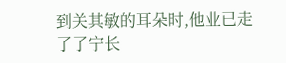到关其敏的耳朵时,他业已走了了宁长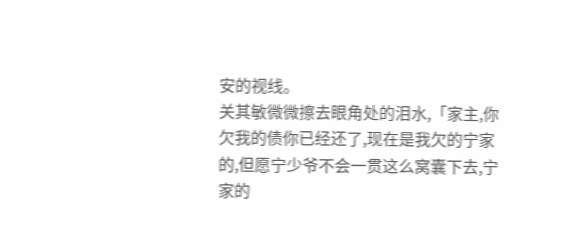安的视线。
关其敏微微擦去眼角处的泪水,「家主,你欠我的债你已经还了,现在是我欠的宁家的,但愿宁少爷不会一贯这么窝囊下去,宁家的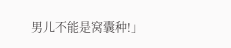男儿不能是窝囊种!」